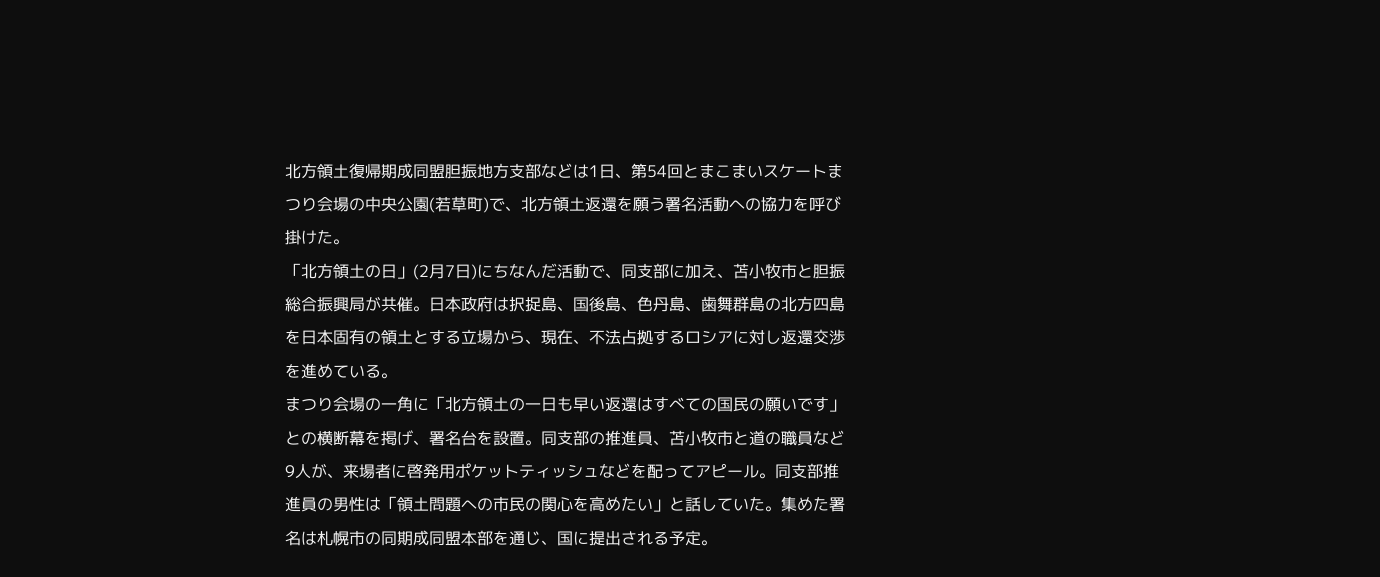北方領土復帰期成同盟胆振地方支部などは1日、第54回とまこまいスケートまつり会場の中央公園(若草町)で、北方領土返還を願う署名活動への協力を呼び掛けた。
「北方領土の日」(2月7日)にちなんだ活動で、同支部に加え、苫小牧市と胆振総合振興局が共催。日本政府は択捉島、国後島、色丹島、歯舞群島の北方四島を日本固有の領土とする立場から、現在、不法占拠するロシアに対し返還交渉を進めている。
まつり会場の一角に「北方領土の一日も早い返還はすべての国民の願いです」との横断幕を掲げ、署名台を設置。同支部の推進員、苫小牧市と道の職員など9人が、来場者に啓発用ポケットティッシュなどを配ってアピール。同支部推進員の男性は「領土問題への市民の関心を高めたい」と話していた。集めた署名は札幌市の同期成同盟本部を通じ、国に提出される予定。